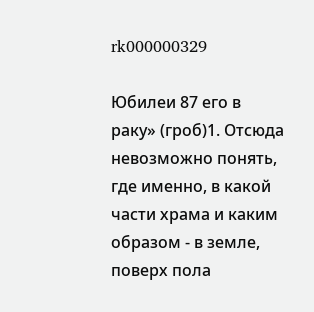rk000000329

Юбилеи 87 его в раку» (гроб)1. Отсюда невозможно понять, где именно, в какой части храма и каким образом - в земле, поверх пола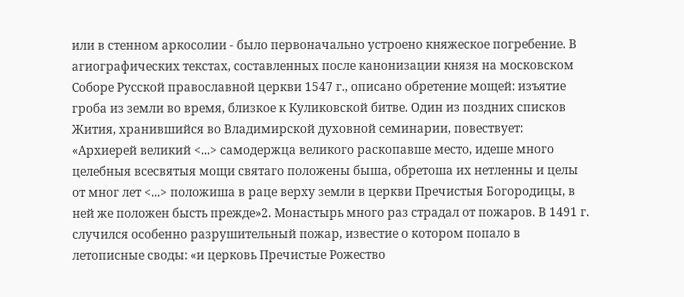или в стенном аркосолии - было первоначально устроено княжеское погребение. В агиографических текстах, составленных после канонизации князя на московском Соборе Русской православной церкви 1547 г., описано обретение мощей: изъятие гроба из земли во время, близкое к Куликовской битве. Один из поздних списков Жития, хранившийся во Владимирской духовной семинарии, повествует: «Архиерей великий <...> самодержца великого раскопавше место, идеше много целебныя всесвятыя мощи святаго положены быша, обретоша их нетленны и целы от мног лет <...> положиша в раце верху земли в церкви Пречистыя Богородицы, в ней же положен бысть прежде»2. Монастырь много раз страдал от пожаров. В 1491 г. случился особенно разрушительный пожар, известие о котором попало в летописные своды: «и церковь Пречистые Рожество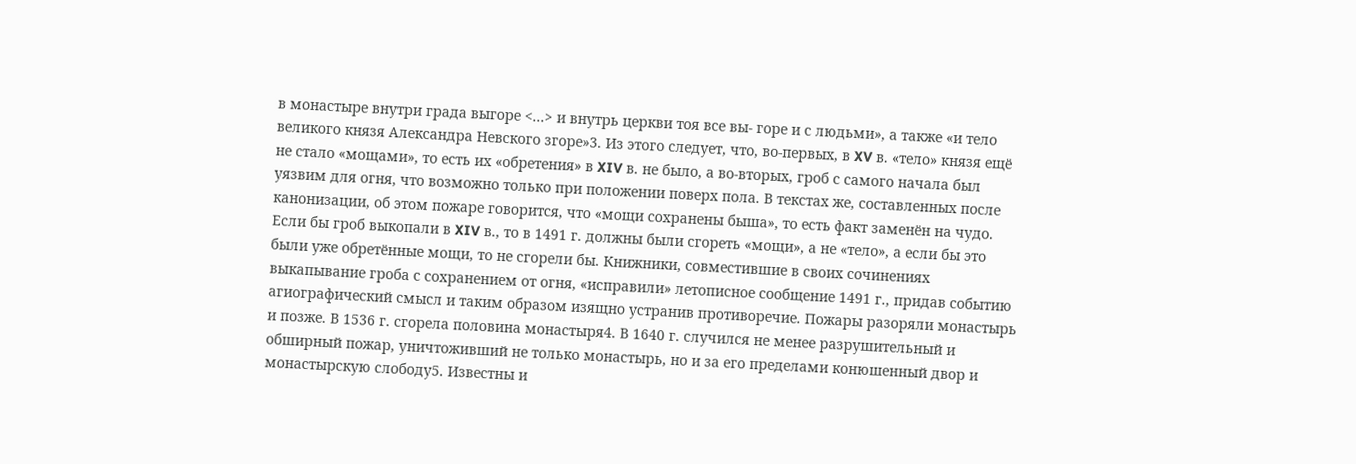в монастыре внутри града выгоре <...> и внутрь церкви тоя все вы- горе и с людьми», а также «и тело великого князя Александра Невского згоре»3. Из этого следует, что, во-первых, в XV в. «тело» князя ещё не стало «мощами», то есть их «обретения» в XIV в. не было, а во-вторых, гроб с самого начала был уязвим для огня, что возможно только при положении поверх пола. В текстах же, составленных после канонизации, об этом пожаре говорится, что «мощи сохранены быша», то есть факт заменён на чудо. Если бы гроб выкопали в XIV в., то в 1491 г. должны были сгореть «мощи», а не «тело», а если бы это были уже обретённые мощи, то не сгорели бы. Книжники, совместившие в своих сочинениях выкапывание гроба с сохранением от огня, «исправили» летописное сообщение 1491 г., придав событию агиографический смысл и таким образом изящно устранив противоречие. Пожары разоряли монастырь и позже. В 1536 г. сгорела половина монастыря4. В 1640 г. случился не менее разрушительный и обширный пожар, уничтоживший не только монастырь, но и за его пределами конюшенный двор и монастырскую слободу5. Известны и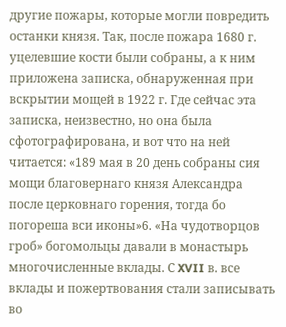другие пожары, которые могли повредить останки князя. Так, после пожара 1680 г. уцелевшие кости были собраны, а к ним приложена записка, обнаруженная при вскрытии мощей в 1922 г. Где сейчас эта записка, неизвестно, но она была сфотографирована, и вот что на ней читается: «189 мая в 20 день собраны сия мощи благовернаго князя Александра после церковнаго горения, тогда бо погореша вси иконы»6. «На чудотворцов гроб» богомольцы давали в монастырь многочисленные вклады. С XVII в. все вклады и пожертвования стали записывать во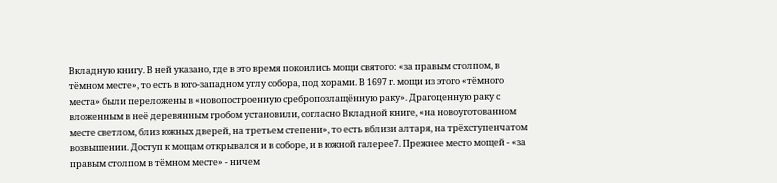Вкладную книгу. В ней указано, где в это время покоились мощи святого: «за правым столпом, в тёмном месте», то есть в юго-западном углу собора, под хорами. В 1697 г. мощи из этого «тёмного места» были переложены в «новопостроенную сребропозлащённую раку». Драгоценную раку с вложенным в неё деревянным гробом установили, согласно Вкладной книге, «на новоуготованном месте светлом, близ южных дверей, на третьем степени», то есть вблизи алтаря, на трёхступенчатом возвышении. Доступ к мощам открывался и в соборе, и в южной галерее7. Прежнее место мощей - «за правым столпом в тёмном месте» - ничем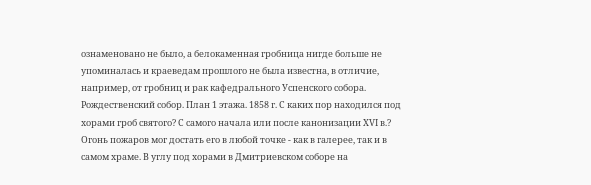ознаменовано не было, а белокаменная гробница нигде больше не упоминалась и краеведам прошлого не была известна, в отличие, например, от гробниц и рак кафедрального Успенского собора. Рождественский собор. План 1 этажа. 1858 г. С каких пор находился под хорами гроб святого? С самого начала или после канонизации XVI в.? Огонь пожаров мог достать его в любой точке - как в галерее, так и в самом храме. В углу под хорами в Дмитриевском соборе на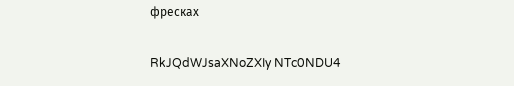фресках

RkJQdWJsaXNoZXIy NTc0NDU4